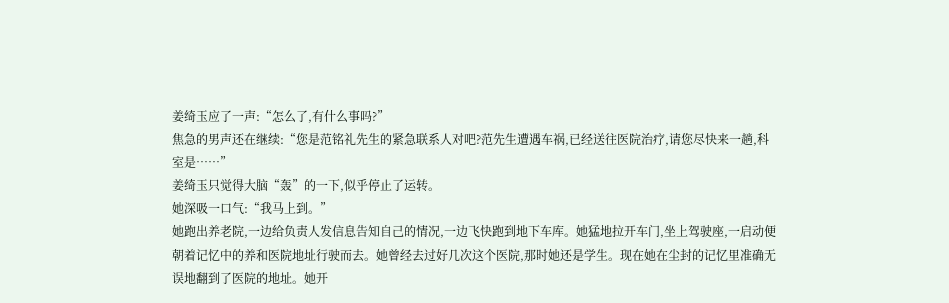姜绮玉应了一声:“怎么了,有什么事吗?”
焦急的男声还在继续:“您是范铭礼先生的紧急联系人对吧?范先生遭遇车祸,已经送往医院治疗,请您尽快来一趟,科室是……”
姜绮玉只觉得大脑“轰”的一下,似乎停止了运转。
她深吸一口气:“我马上到。”
她跑出养老院,一边给负责人发信息告知自己的情况,一边飞快跑到地下车库。她猛地拉开车门,坐上驾驶座,一启动便朝着记忆中的养和医院地址行驶而去。她曾经去过好几次这个医院,那时她还是学生。现在她在尘封的记忆里准确无误地翻到了医院的地址。她开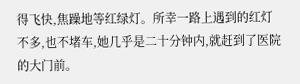得飞快,焦躁地等红绿灯。所幸一路上遇到的红灯不多,也不堵车,她几乎是二十分钟内,就赶到了医院的大门前。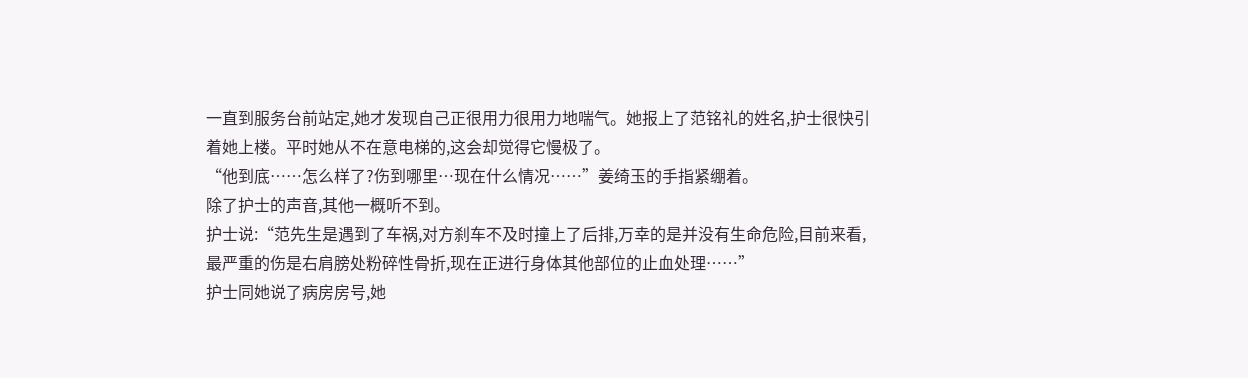一直到服务台前站定,她才发现自己正很用力很用力地喘气。她报上了范铭礼的姓名,护士很快引着她上楼。平时她从不在意电梯的,这会却觉得它慢极了。
“他到底……怎么样了?伤到哪里…现在什么情况……”姜绮玉的手指紧绷着。
除了护士的声音,其他一概听不到。
护士说:“范先生是遇到了车祸,对方刹车不及时撞上了后排,万幸的是并没有生命危险,目前来看,最严重的伤是右肩膀处粉碎性骨折,现在正进行身体其他部位的止血处理……”
护士同她说了病房房号,她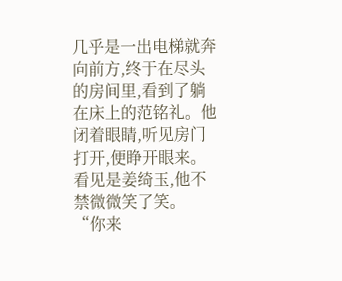几乎是一出电梯就奔向前方,终于在尽头的房间里,看到了躺在床上的范铭礼。他闭着眼睛,听见房门打开,便睁开眼来。看见是姜绮玉,他不禁微微笑了笑。
“你来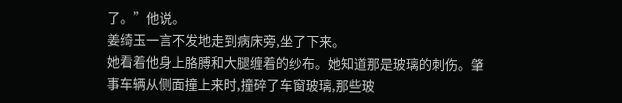了。”他说。
姜绮玉一言不发地走到病床旁,坐了下来。
她看着他身上胳膊和大腿缠着的纱布。她知道那是玻璃的刺伤。肇事车辆从侧面撞上来时,撞碎了车窗玻璃,那些玻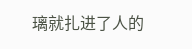璃就扎进了人的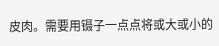皮肉。需要用镊子一点点将或大或小的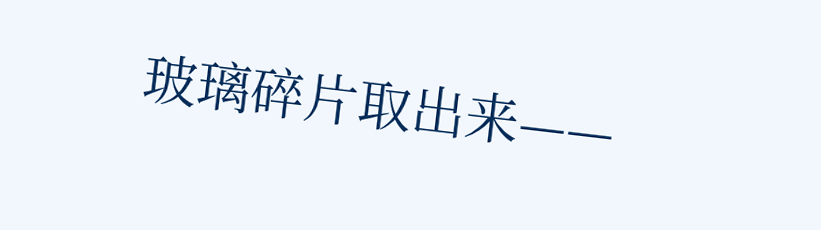玻璃碎片取出来——